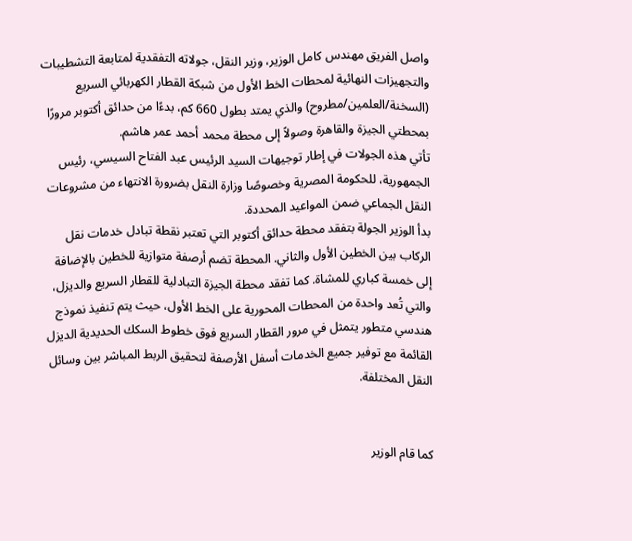واصل الفريق مهندس كامل الوزير، وزير النقل، جولاته التفقدية لمتابعة التشطيبات والتجهيزات النهائية لمحطات الخط الأول من شبكة القطار الكهربائي السريع (السخنة/العلمين/مطروح) والذي يمتد بطول 660 كم، بدءًا من حدائق أكتوبر مرورًا بمحطتي الجيزة والقاهرة وصولاً إلى محطة محمد أحمد عمر هاشم.
تأتي هذه الجولات في إطار توجيهات السيد الرئيس عبد الفتاح السيسي، رئيس الجمهورية، للحكومة المصرية وخصوصًا وزارة النقل بضرورة الانتهاء من مشروعات النقل الجماعي ضمن المواعيد المحددة.
بدأ الوزير الجولة بتفقد محطة حدائق أكتوبر التي تعتبر نقطة تبادل خدمات نقل الركاب بين الخطين الأول والثاني. المحطة تضم أرصفة متوازية للخطين بالإضافة إلى خمسة كباري للمشاة. كما تفقد محطة الجيزة التبادلية للقطار السريع والديزل، والتي تُعد واحدة من المحطات المحورية على الخط الأول، حيث يتم تنفيذ نموذج هندسي متطور يتمثل في مرور القطار السريع فوق خطوط السكك الحديدية الديزل القائمة مع توفير جميع الخدمات أسفل الأرصفة لتحقيق الربط المباشر بين وسائل النقل المختلفة.


كما قام الوزير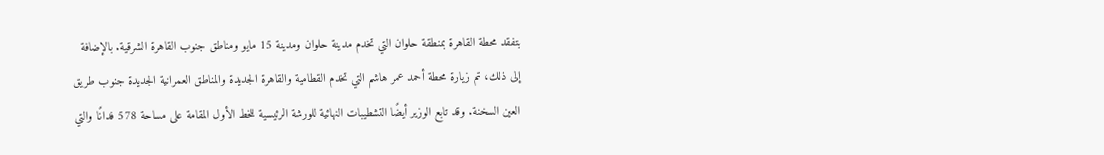بتفقد محطة القاهرة بمنطقة حلوان التي تخدم مدينة حلوان ومدينة 15 مايو ومناطق جنوب القاهرة الشرقية. بالإضافة إلى ذلك، تم زيارة محطة أحمد عمر هاشم التي تخدم القطامية والقاهرة الجديدة والمناطق العمرانية الجديدة جنوب طريق العين السخنة. وقد تابع الوزير أيضًا التشطيبات النهائية للورشة الرئيسية للخط الأول المقامة على مساحة 578 فدانًا والتي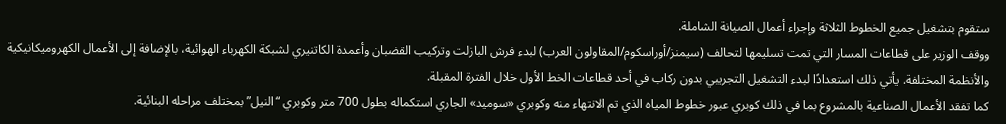ستقوم بتشغيل جميع الخطوط الثلاثة وإجراء أعمال الصيانة الشاملة.
ووقف الوزير على قطاعات المسار التي تمت تسليمها لتحالف (سيمنز/أوراسكوم/المقاولون العرب) لبدء فرش البازلت وتركيب القضبان وأعمدة الكاتنيري لشبكة الكهرباء الهوائية، بالإضافة إلى الأعمال الكهروميكانيكية والأنظمة المختلفة. يأتي ذلك استعدادًا لبدء التشغيل التجريبي بدون ركاب في أحد قطاعات الخط الأول خلال الفترة المقبلة.
كما تفقد الأعمال الصناعية بالمشروع بما في ذلك كوبري عبور خطوط المياه الذي تم الانتهاء منه وكوبري «سوميد» الجاري استكماله بطول 700 متر وكوبري “النيل” بمختلف مراحله البنائية.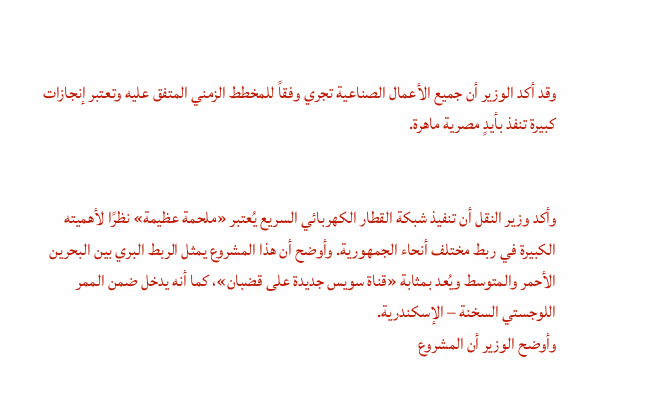وقد أكد الوزير أن جميع الأعمال الصناعية تجري وفقاً للمخطط الزمني المتفق عليه وتعتبر إنجازات كبيرة تنفذ بأيدٍ مصرية ماهرة.


وأكد وزير النقل أن تنفيذ شبكة القطار الكهربائي السريع يُعتبر «ملحمة عظيمة» نظرًا لأهميته الكبيرة في ربط مختلف أنحاء الجمهورية. وأوضح أن هذا المشروع يمثل الربط البري بين البحرين الأحمر والمتوسط ويُعد بمثابة «قناة سويس جديدة على قضبان»، كما أنه يدخل ضمن الممر اللوجستي السخنة – الإسكندرية.
وأوضح الوزير أن المشروع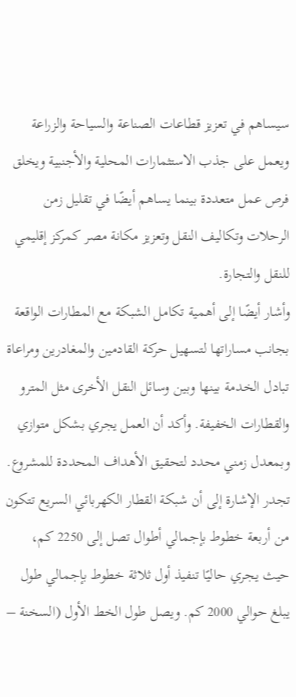سيساهم في تعزيز قطاعات الصناعة والسياحة والزراعة ويعمل على جذب الاستثمارات المحلية والأجنبية ويخلق فرص عمل متعددة بينما يساهم أيضًا في تقليل زمن الرحلات وتكاليف النقل وتعزيز مكانة مصر كمركز إقليمي للنقل والتجارة.
وأشار أيضًا إلى أهمية تكامل الشبكة مع المطارات الواقعة بجانب مساراتها لتسهيل حركة القادمين والمغادرين ومراعاة تبادل الخدمة بينها وبين وسائل النقل الأخرى مثل المترو والقطارات الخفيفة. وأكد أن العمل يجري بشكل متوازي وبمعدل زمني محدد لتحقيق الأهداف المحددة للمشروع.
تجدر الإشارة إلى أن شبكة القطار الكهربائي السريع تتكون من أربعة خطوط بإجمالي أطوال تصل إلى 2250 كم، حيث يجري حاليًا تنفيذ أول ثلاثة خطوط بإجمالي طول يبلغ حوالي 2000 كم. ويصل طول الخط الأول (السخنة –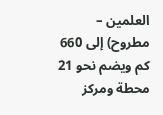العلمين – مطروح) إلى 660 كم ويضم نحو 21 محطة ومركز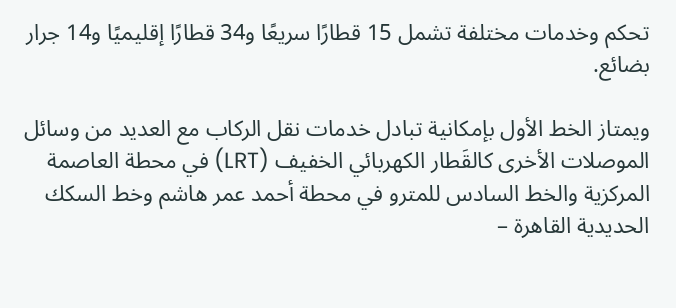تحكم وخدمات مختلفة تشمل 15 قطارًا سريعًا و34 قطارًا إقليميًا و14 جرار بضائع.

ويمتاز الخط الأول بإمكانية تبادل خدمات نقل الركاب مع العديد من وسائل الموصلات الأخرى كالقَطار الكهربائي الخفيف (LRT) في محطة العاصمة المركزية والخط السادس للمترو في محطة أحمد عمر هاشم وخط السكك الحديدية القاهرة –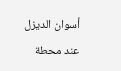أسوان الديزل عند محطة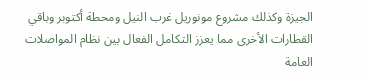الجيزة وكذلك مشروع مونوريل غرب النيل ومحطة أكتوبر وباقي القطارات الأخرى مما يعزز التكامل الفعال بين نظام المواصلات العامة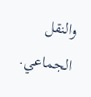والنقل الجماعي.